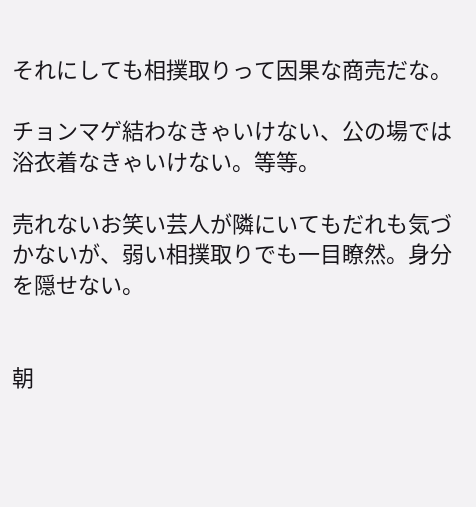それにしても相撲取りって因果な商売だな。

チョンマゲ結わなきゃいけない、公の場では浴衣着なきゃいけない。等等。

売れないお笑い芸人が隣にいてもだれも気づかないが、弱い相撲取りでも一目瞭然。身分を隠せない。


朝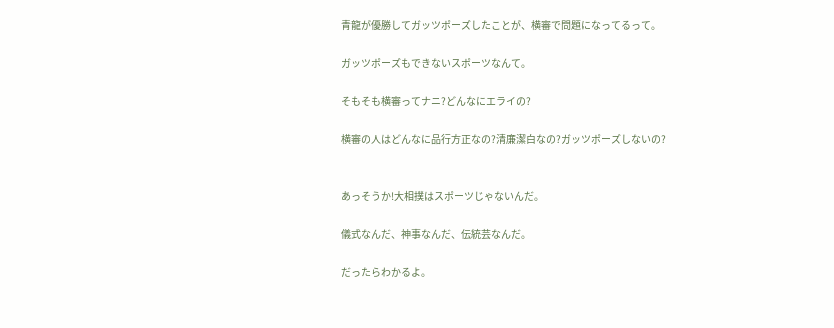青龍が優勝してガッツポーズしたことが、横審で問題になってるって。

ガッツポーズもできないスポーツなんて。

そもそも横審ってナニ?どんなにエライの?

横審の人はどんなに品行方正なの?清廉潔白なの?ガッツポーズしないの?


あっそうか!大相撲はスポーツじゃないんだ。

儀式なんだ、神事なんだ、伝統芸なんだ。

だったらわかるよ。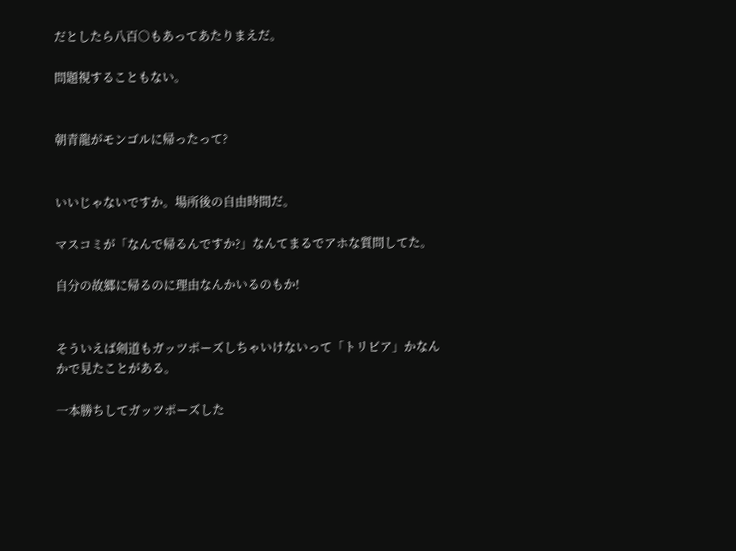だとしたら八百○もあってあたりまえだ。

問題視することもない。


朝青龍がモンゴルに帰ったって?


いいじゃないですか。場所後の自由時間だ。

マスコミが「なんで帰るんですか?」なんてまるでアホな質問してた。

自分の故郷に帰るのに理由なんかいるのもか!


そういえば剣道もガッツポーズしちゃいけないって「トリビア」かなんかで見たことがある。

一本勝ちしてガッツポーズした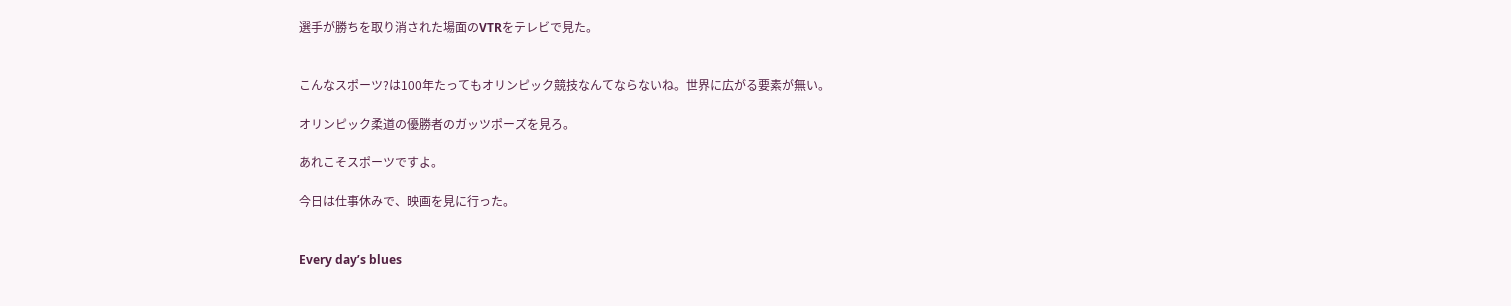選手が勝ちを取り消された場面のVTRをテレビで見た。


こんなスポーツ?は100年たってもオリンピック競技なんてならないね。世界に広がる要素が無い。

オリンピック柔道の優勝者のガッツポーズを見ろ。

あれこそスポーツですよ。

今日は仕事休みで、映画を見に行った。


Every day’s blues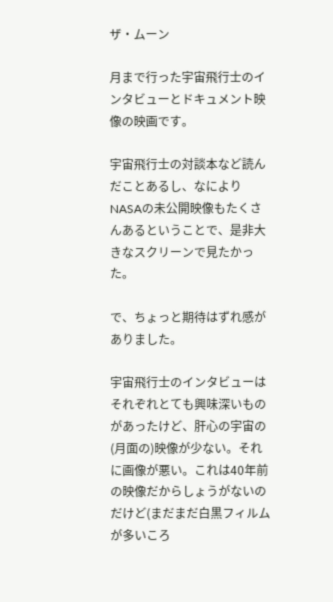ザ・ムーン

月まで行った宇宙飛行士のインタビューとドキュメント映像の映画です。

宇宙飛行士の対談本など読んだことあるし、なによりNASAの未公開映像もたくさんあるということで、是非大きなスクリーンで見たかった。

で、ちょっと期待はずれ感がありました。

宇宙飛行士のインタビューはそれぞれとても興味深いものがあったけど、肝心の宇宙の(月面の)映像が少ない。それに画像が悪い。これは40年前の映像だからしょうがないのだけど(まだまだ白黒フィルムが多いころ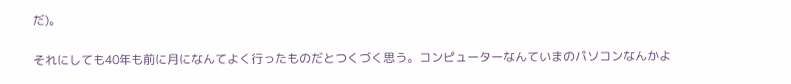だ)。

それにしても40年も前に月になんてよく行ったものだとつくづく思う。コンピューターなんていまのパソコンなんかよ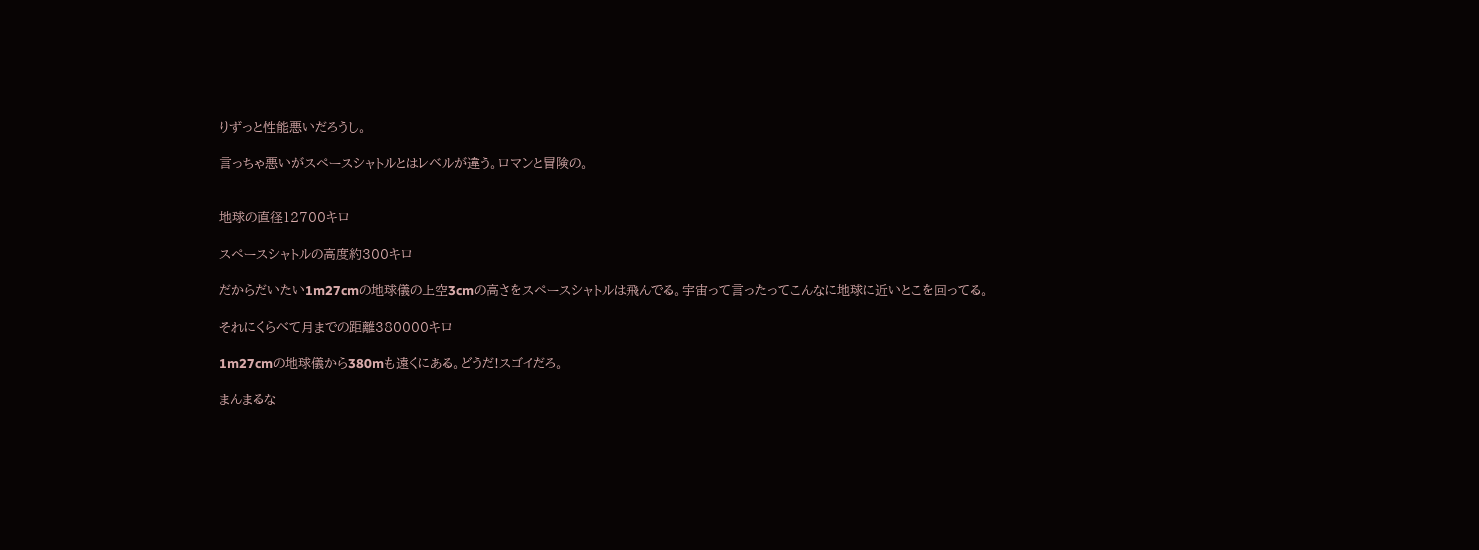りずっと性能悪いだろうし。

言っちゃ悪いがスペースシャトルとはレベルが違う。ロマンと冒険の。


地球の直径12700キロ

スペースシャトルの高度約300キロ

だからだいたい1m27cmの地球儀の上空3cmの高さをスペースシャトルは飛んでる。宇宙って言ったってこんなに地球に近いとこを回ってる。

それにくらべて月までの距離380000キロ

1m27cmの地球儀から380mも遠くにある。どうだ!スゴイだろ。

まんまるな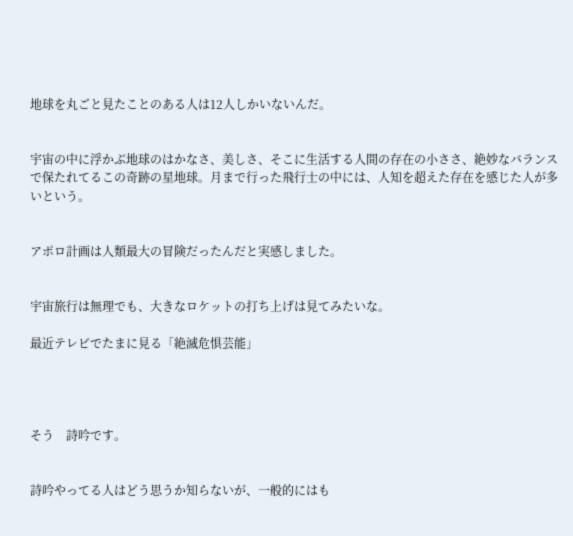地球を丸ごと見たことのある人は12人しかいないんだ。


宇宙の中に浮かぶ地球のはかなさ、美しさ、そこに生活する人間の存在の小ささ、絶妙なバランスで保たれてるこの奇跡の星地球。月まで行った飛行士の中には、人知を超えた存在を感じた人が多いという。


アポロ計画は人類最大の冒険だったんだと実感しました。


宇宙旅行は無理でも、大きなロケットの打ち上げは見てみたいな。

最近テレビでたまに見る「絶滅危惧芸能」




そう    詩吟です。


詩吟やってる人はどう思うか知らないが、一般的にはも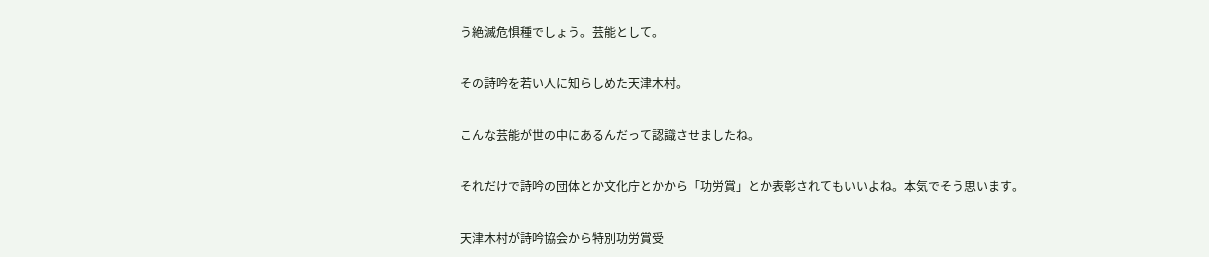う絶滅危惧種でしょう。芸能として。


その詩吟を若い人に知らしめた天津木村。


こんな芸能が世の中にあるんだって認識させましたね。


それだけで詩吟の団体とか文化庁とかから「功労賞」とか表彰されてもいいよね。本気でそう思います。


天津木村が詩吟協会から特別功労賞受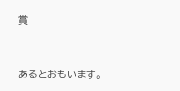賞


あるとおもいます。